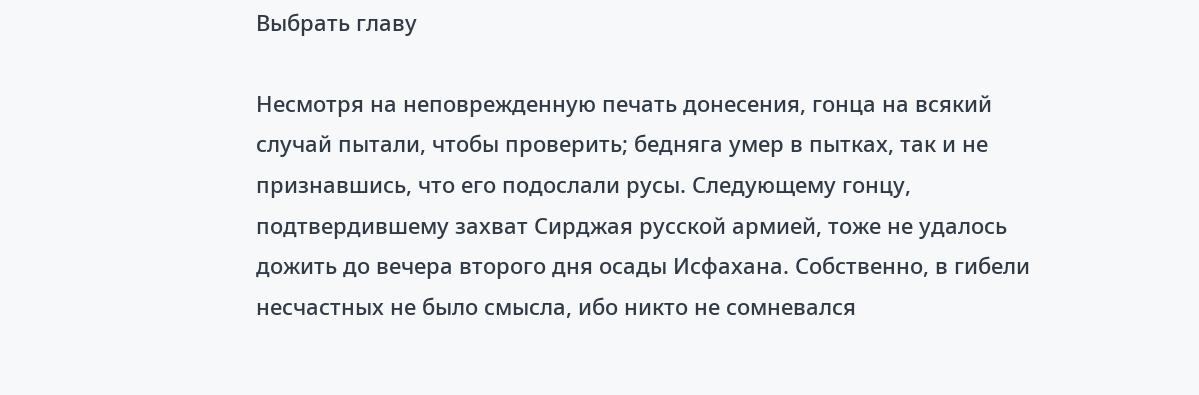Выбрать главу

Несмотря на неповрежденную печать донесения, гонца на всякий случай пытали, чтобы проверить; бедняга умер в пытках, так и не признавшись, что его подослали русы. Следующему гонцу, подтвердившему захват Сирджая русской армией, тоже не удалось дожить до вечера второго дня осады Исфахана. Собственно, в гибели несчастных не было смысла, ибо никто не сомневался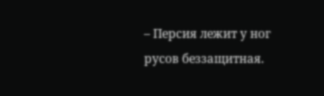– Персия лежит у ног русов беззащитная.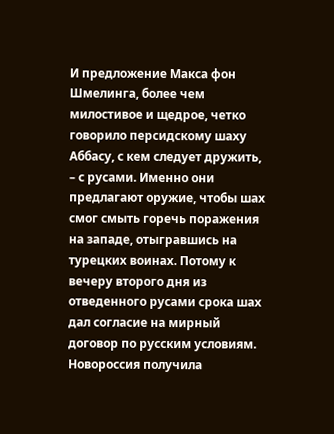И предложение Макса фон Шмелинга, более чем милостивое и щедрое, четко говорило персидскому шаху Аббасу, с кем следует дружить, – с русами. Именно они предлагают оружие, чтобы шах смог смыть горечь поражения на западе, отыгравшись на турецких воинах. Потому к вечеру второго дня из отведенного русами срока шах дал согласие на мирный договор по русским условиям. Новороссия получила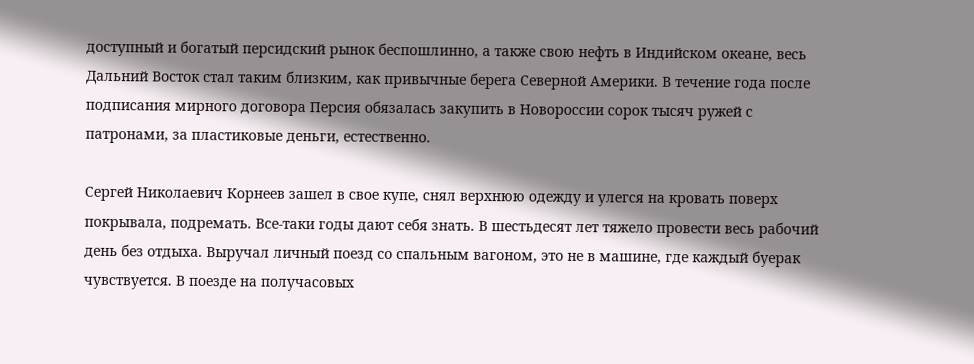доступный и богатый персидский рынок беспошлинно, а также свою нефть в Индийском океане, весь Дальний Восток стал таким близким, как привычные берега Северной Америки. В течение года после подписания мирного договора Персия обязалась закупить в Новороссии сорок тысяч ружей с патронами, за пластиковые деньги, естественно.

Сергей Николаевич Корнеев зашел в свое купе, снял верхнюю одежду и улегся на кровать поверх покрывала, подремать. Все-таки годы дают себя знать. В шестьдесят лет тяжело провести весь рабочий день без отдыха. Выручал личный поезд со спальным вагоном, это не в машине, где каждый буерак чувствуется. В поезде на получасовых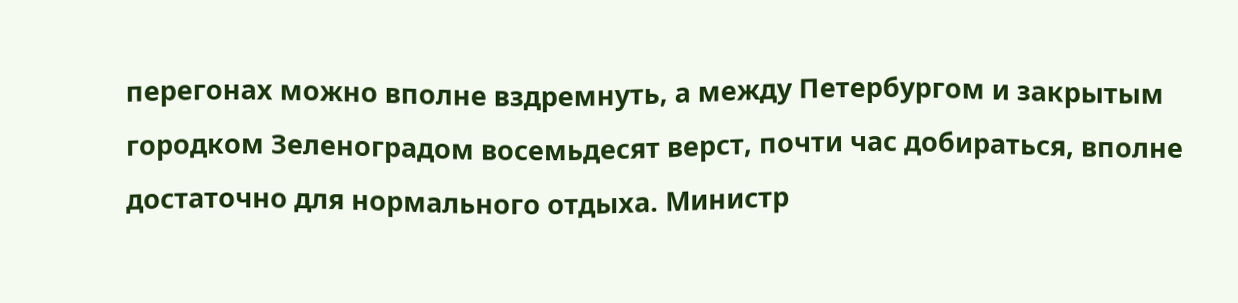перегонах можно вполне вздремнуть, а между Петербургом и закрытым городком Зеленоградом восемьдесят верст, почти час добираться, вполне достаточно для нормального отдыха. Министр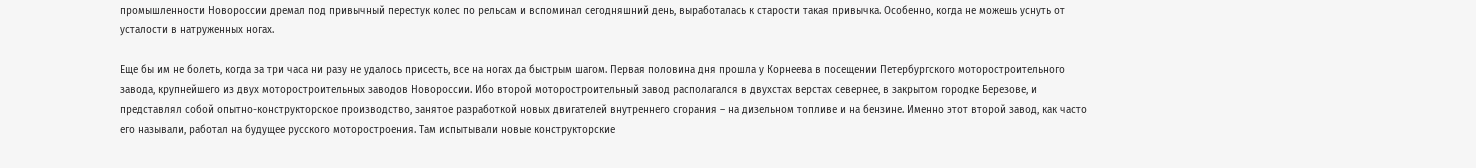промышленности Новороссии дремал под привычный перестук колес по рельсам и вспоминал сегодняшний день, выработалась к старости такая привычка. Особенно, когда не можешь уснуть от усталости в натруженных ногах.

Еще бы им не болеть, когда за три часа ни разу не удалось присесть, все на ногах да быстрым шагом. Первая половина дня прошла у Корнеева в посещении Петербургского моторостроительного завода, крупнейшего из двух моторостроительных заводов Новороссии. Ибо второй моторостроительный завод располагался в двухстах верстах севернее, в закрытом городке Березове, и представлял собой опытно-конструкторское производство, занятое разработкой новых двигателей внутреннего сгорания – на дизельном топливе и на бензине. Именно этот второй завод, как часто его называли, работал на будущее русского моторостроения. Там испытывали новые конструкторские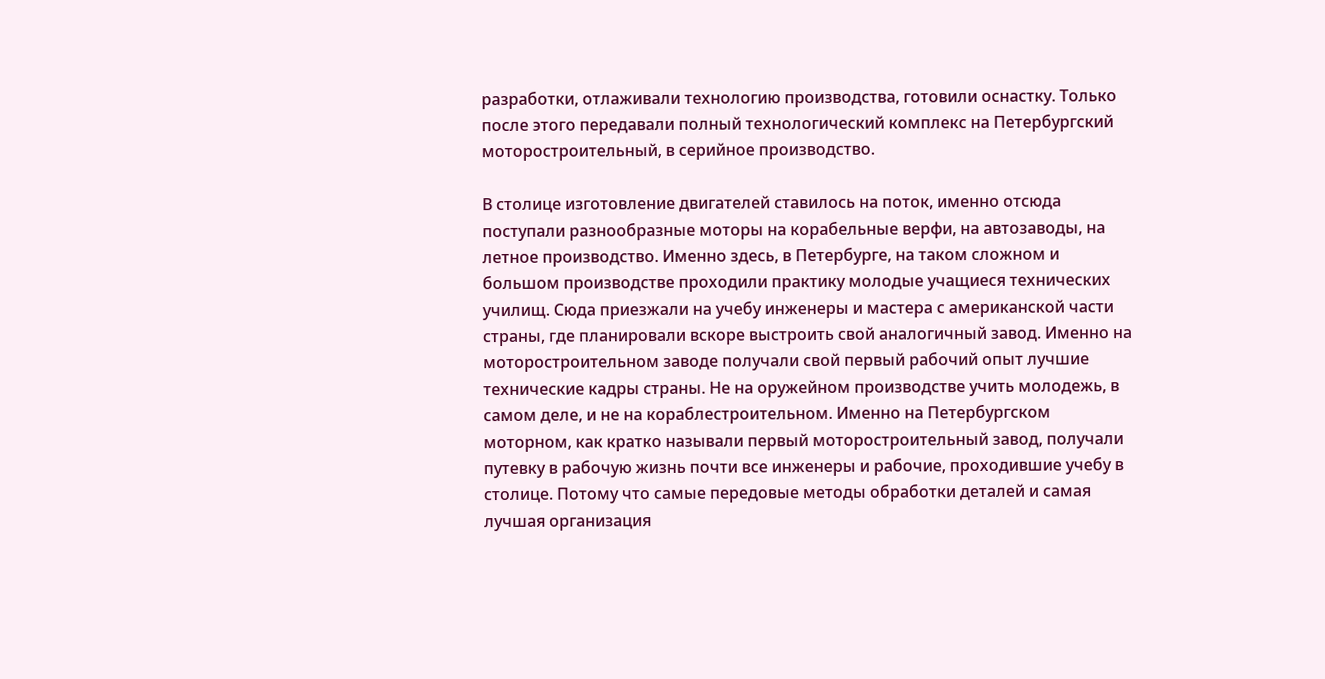разработки, отлаживали технологию производства, готовили оснастку. Только после этого передавали полный технологический комплекс на Петербургский моторостроительный, в серийное производство.

В столице изготовление двигателей ставилось на поток, именно отсюда поступали разнообразные моторы на корабельные верфи, на автозаводы, на летное производство. Именно здесь, в Петербурге, на таком сложном и большом производстве проходили практику молодые учащиеся технических училищ. Сюда приезжали на учебу инженеры и мастера с американской части страны, где планировали вскоре выстроить свой аналогичный завод. Именно на моторостроительном заводе получали свой первый рабочий опыт лучшие технические кадры страны. Не на оружейном производстве учить молодежь, в самом деле, и не на кораблестроительном. Именно на Петербургском моторном, как кратко называли первый моторостроительный завод, получали путевку в рабочую жизнь почти все инженеры и рабочие, проходившие учебу в столице. Потому что самые передовые методы обработки деталей и самая лучшая организация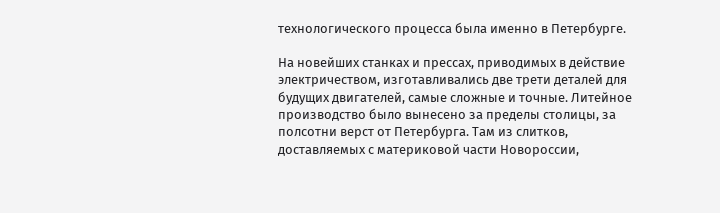технологического процесса была именно в Петербурге.

На новейших станках и прессах, приводимых в действие электричеством, изготавливались две трети деталей для будущих двигателей, самые сложные и точные. Литейное производство было вынесено за пределы столицы, за полсотни верст от Петербурга. Там из слитков, доставляемых с материковой части Новороссии,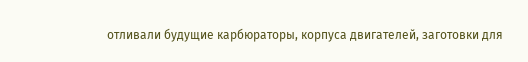отливали будущие карбюраторы, корпуса двигателей, заготовки для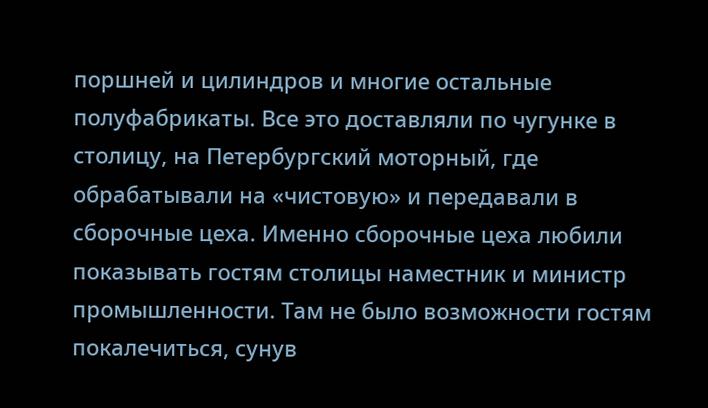поршней и цилиндров и многие остальные полуфабрикаты. Все это доставляли по чугунке в столицу, на Петербургский моторный, где обрабатывали на «чистовую» и передавали в сборочные цеха. Именно сборочные цеха любили показывать гостям столицы наместник и министр промышленности. Там не было возможности гостям покалечиться, сунув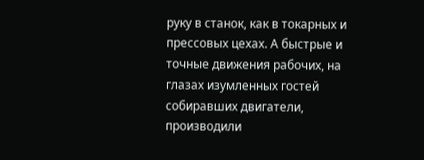руку в станок, как в токарных и прессовых цехах. А быстрые и точные движения рабочих, на глазах изумленных гостей собиравших двигатели, производили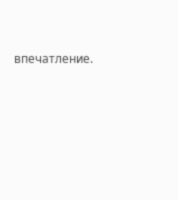впечатление.